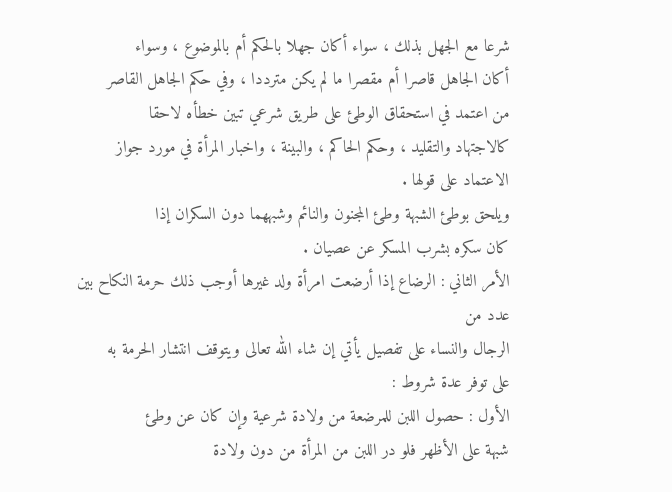شرعا مع الجهل بذلك ، سواء أكان جهلا بالحكم أم بالموضوع ، وسواء
أكان الجاهل قاصرا أم مقصرا ما لم يكن مترددا ، وفي حكم الجاهل القاصر
من اعتمد في استحقاق الوطئ على طريق شرعي تبين خطأه لاحقا
كالاجتهاد والتقليد ، وحكم الحاكم ، والبينة ، واخبار المرأة في مورد جواز
الاعتماد على قولها .
ويلحق بوطئ الشبهة وطئ المجنون والنائم وشبههما دون السكران إذا
كان سكره بشرب المسكر عن عصيان .
الأمر الثاني : الرضاع إذا أرضعت امرأة ولد غيرها أوجب ذلك حرمة النكاح بين عدد من
الرجال والنساء على تفصيل يأتي إن شاء الله تعالى ويتوقف انتشار الحرمة به
على توفر عدة شروط :
الأول : حصول اللبن للمرضعة من ولادة شرعية وإن كان عن وطئ
شبهة على الأظهر فلو در اللبن من المرأة من دون ولادة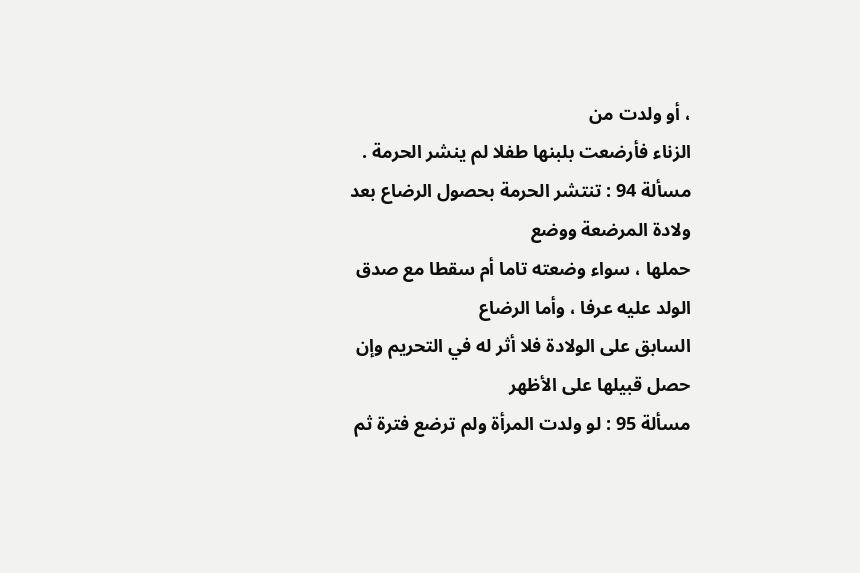، أو ولدت من
الزناء فأرضعت بلبنها طفلا لم ينشر الحرمة .
مسألة 94 : تنتشر الحرمة بحصول الرضاع بعد ولادة المرضعة ووضع
حملها ، سواء وضعته تاما أم سقطا مع صدق الولد عليه عرفا ، وأما الرضاع
السابق على الولادة فلا أثر له في التحريم وإن حصل قبيلها على الأظهر
مسألة 95 : لو ولدت المرأة ولم ترضع فترة ثم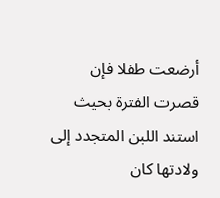أرضعت طفلا فإن
قصرت الفترة بحيث استند اللبن المتجدد إلى ولادتها كان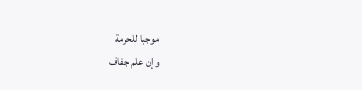موجبا للحرمة
وإن علم جفاف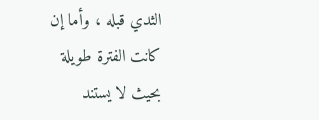الثدي قبله ، وأما إن كانت الفترة طويلة بحيث لا يستند